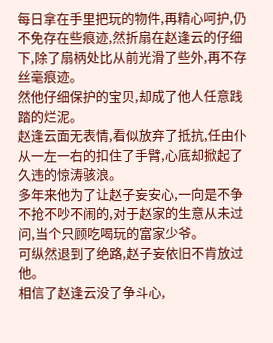每日拿在手里把玩的物件,再精心呵护,仍不免存在些痕迹,然折扇在赵逢云的仔细下,除了扇柄处比从前光滑了些外,再不存丝毫痕迹。
然他仔细保护的宝贝,却成了他人任意践踏的烂泥。
赵逢云面无表情,看似放弃了抵抗,任由仆从一左一右的扣住了手臂,心底却掀起了久违的惊涛骇浪。
多年来他为了让赵子妄安心,一向是不争不抢不吵不闹的,对于赵家的生意从未过问,当个只顾吃喝玩的富家少爷。
可纵然退到了绝路,赵子妄依旧不肯放过他。
相信了赵逢云没了争斗心,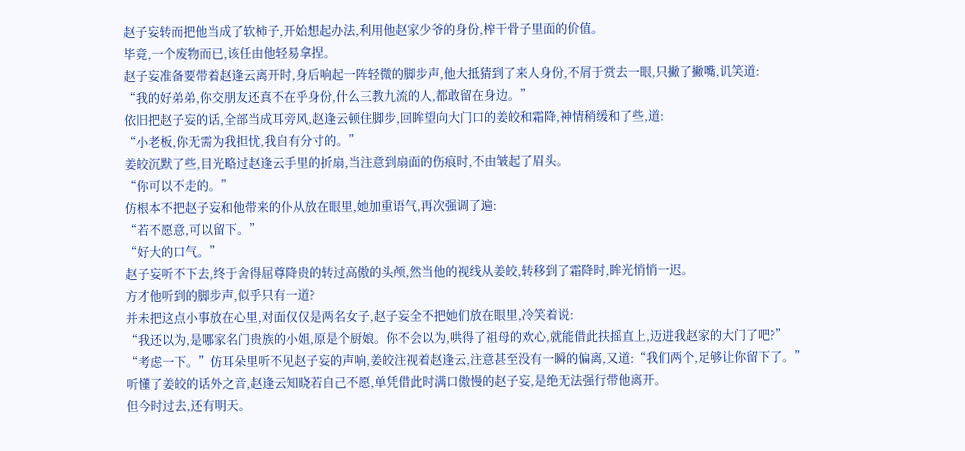赵子妄转而把他当成了软柿子,开始想起办法,利用他赵家少爷的身份,榨干骨子里面的价值。
毕竟,一个废物而已,该任由他轻易拿捏。
赵子妄准备要带着赵逢云离开时,身后响起一阵轻微的脚步声,他大抵猜到了来人身份,不屑于赏去一眼,只撇了撇嘴,讥笑道:
“我的好弟弟,你交朋友还真不在乎身份,什么三教九流的人,都敢留在身边。”
依旧把赵子妄的话,全部当成耳旁风,赵逢云顿住脚步,回眸望向大门口的姜皎和霜降,神情稍缓和了些,道:
“小老板,你无需为我担忧,我自有分寸的。”
姜皎沉默了些,目光略过赵逢云手里的折扇,当注意到扇面的伤痕时,不由皱起了眉头。
“你可以不走的。”
仿根本不把赵子妄和他带来的仆从放在眼里,她加重语气,再次强调了遍:
“若不愿意,可以留下。”
“好大的口气。”
赵子妄听不下去,终于舍得屈尊降贵的转过高傲的头颅,然当他的视线从姜皎,转移到了霜降时,眸光悄悄一迟。
方才他听到的脚步声,似乎只有一道?
并未把这点小事放在心里,对面仅仅是两名女子,赵子妄全不把她们放在眼里,冷笑着说:
“我还以为,是哪家名门贵族的小姐,原是个厨娘。你不会以为,哄得了祖母的欢心,就能借此扶摇直上,迈进我赵家的大门了吧?”
“考虑一下。”仿耳朵里听不见赵子妄的声响,姜皎注视着赵逢云,注意甚至没有一瞬的偏离,又道:“我们两个,足够让你留下了。”
听懂了姜皎的话外之音,赵逢云知晓若自己不愿,单凭借此时满口傲慢的赵子妄,是绝无法强行带他离开。
但今时过去,还有明天。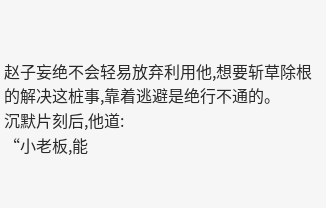赵子妄绝不会轻易放弃利用他,想要斩草除根的解决这桩事,靠着逃避是绝行不通的。
沉默片刻后,他道:
“小老板,能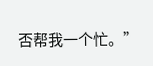否帮我一个忙。”